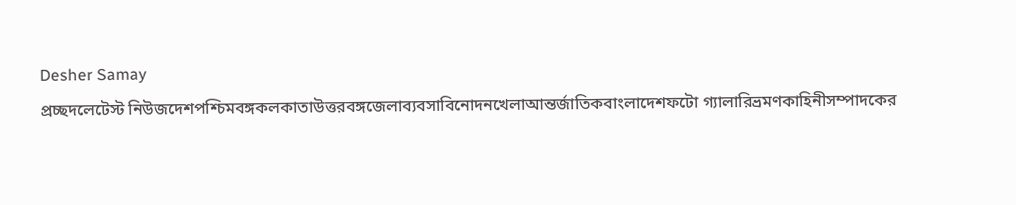Desher Samay
প্রচ্ছদলেটেস্ট নিউজদেশপশ্চিমবঙ্গকলকাতাউত্তরবঙ্গজেলাব্যবসাবিনোদনখেলাআন্তর্জাতিকবাংলাদেশফটো গ্যালারিভ্রমণকাহিনীসম্পাদকের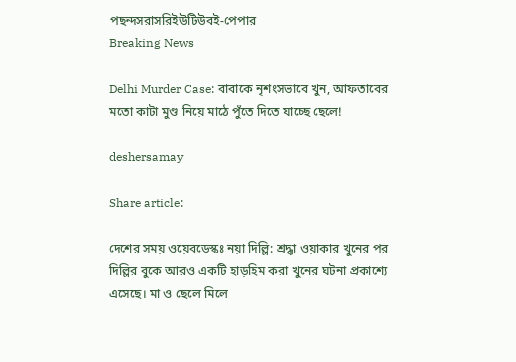পছন্দসরাসরিইউটিউবই-পেপার
Breaking News

Delhi Murder Case: বাবাকে নৃশংসভাবে খুন, আফতাবের মতো কাটা মুণ্ড নিয়ে মাঠে পুঁতে দিতে যাচ্ছে ছেলে!

deshersamay

Share article:

দেশের সময় ওয়েবডেস্কঃ নয়া দিল্লি: শ্রদ্ধা ওয়াকার খুনের পর দিল্লির বুকে আরও একটি হাড়হিম করা খুনের ঘটনা প্রকাশ্যে এসেছে। মা ও ছেলে মিলে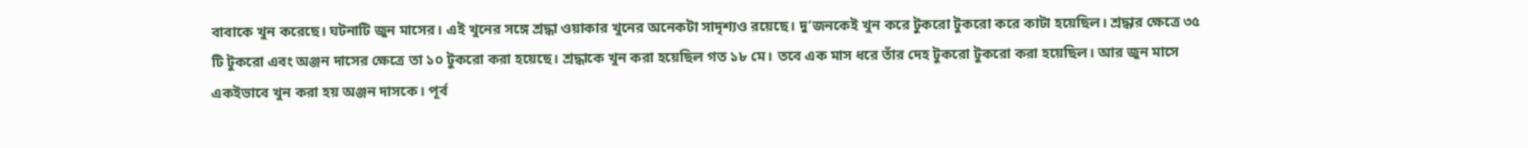বাবাকে খুন করেছে। ঘটনাটি জুন মাসের। এই খুনের সঙ্গে শ্রদ্ধা ওয়াকার খুনের অনেকটা সাদৃশ্যও রয়েছে। দু’জনকেই খুন করে টুকরো টুকরো করে কাটা হয়েছিল। শ্রদ্ধার ক্ষেত্রে ৩৫ টি টুকরো এবং অঞ্জন দাসের ক্ষেত্রে তা ১০ টুকরো করা হয়েছে। শ্রদ্ধাকে খুন করা হয়েছিল গত ১৮ মে। তবে এক মাস ধরে তাঁর দেহ টুকরো টুকরো করা হয়েছিল। আর জুন মাসে একইভাবে খুন করা হয় অঞ্জন দাসকে। পূর্ব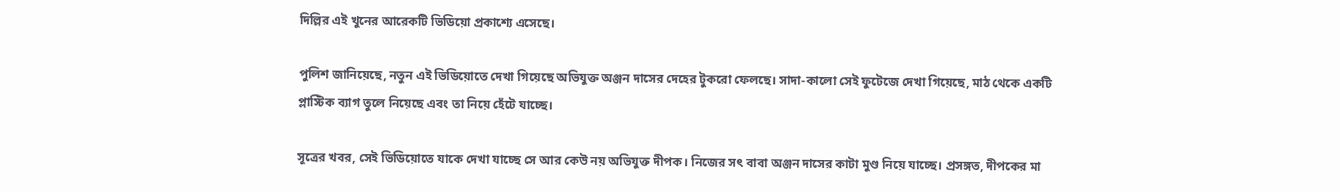দিল্লির এই খুনের আরেকটি ভিডিয়ো প্রকাশ্যে এসেছে।

পুলিশ জানিয়েছে, নতুন এই ভিডিয়োতে দেখা গিয়েছে অভিযুক্ত অঞ্জন দাসের দেহের টুকরো ফেলছে। সাদা-কালো সেই ফুটেজে দেখা গিয়েছে, মাঠ থেকে একটি প্লাস্টিক ব্যাগ তুলে নিয়েছে এবং তা নিয়ে হেঁটে যাচ্ছে।

সূত্রের খবর, সেই ভিডিয়োতে যাকে দেখা যাচ্ছে সে আর কেউ নয় অভিযুক্ত দীপক। নিজের সৎ বাবা অঞ্জন দাসের কাটা মুণ্ড নিয়ে যাচ্ছে। প্রসঙ্গত, দীপকের মা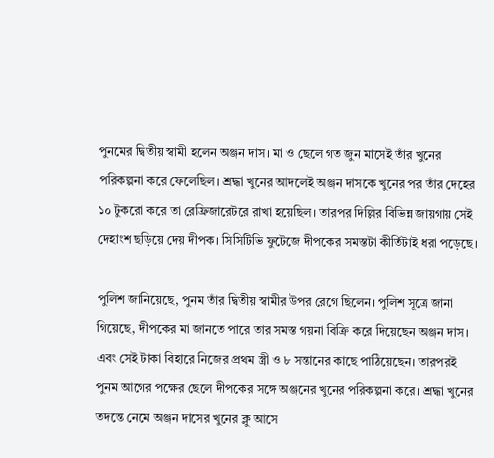পুনমের দ্বিতীয় স্বামী হলেন অঞ্জন দাস। মা ও ছেলে গত জুন মাসেই তাঁর খুনের পরিকল্পনা করে ফেলেছিল। শ্রদ্ধা খুনের আদলেই অঞ্জন দাসকে খুনের পর তাঁর দেহের ১০ টুকরো করে তা রেফ্রিজারেটরে রাখা হয়েছিল। তারপর দিল্লির বিভিন্ন জায়গায় সেই দেহাংশ ছড়িয়ে দেয় দীপক। সিসিটিভি ফুটেজে দীপকের সমস্তটা কীর্তিটাই ধরা পড়েছে।

পুলিশ জানিয়েছে, পুনম তাঁর দ্বিতীয় স্বামীর উপর রেগে ছিলেন। পুলিশ সূত্রে জানা গিয়েছে, দীপকের মা জানতে পারে তার সমস্ত গয়না বিক্রি করে দিয়েছেন অঞ্জন দাস। এবং সেই টাকা বিহারে নিজের প্রথম স্ত্রী ও ৮ সন্তানের কাছে পাঠিয়েছেন। তারপরই পুনম আগের পক্ষের ছেলে দীপকের সঙ্গে অঞ্জনের খুনের পরিকল্পনা করে। শ্রদ্ধা খুনের তদন্তে নেমে অঞ্জন দাসের খুনের ক্লু আসে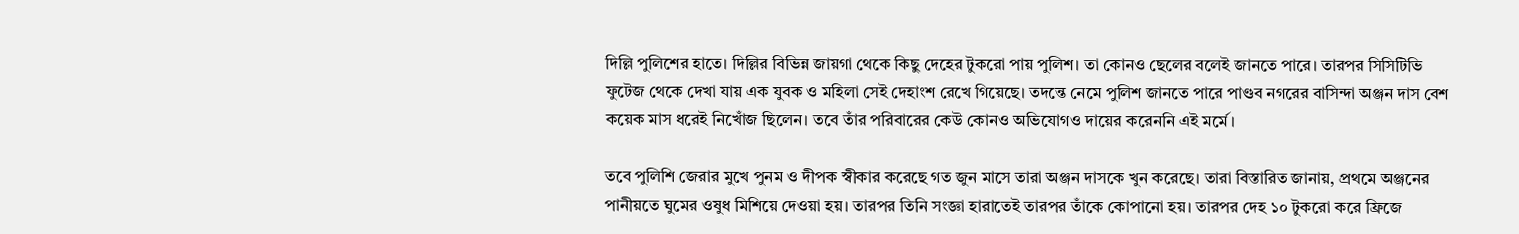দিল্লি পুলিশের হাতে। দিল্লির বিভিন্ন জায়গা থেকে কিছু দেহের টুকরো পায় পুলিশ। তা কোনও ছেলের বলেই জানতে পারে। তারপর সিসিটিভি ফুটেজ থেকে দেখা যায় এক যুবক ও মহিলা সেই দেহাংশ রেখে গিয়েছে। তদন্তে নেমে পুলিশ জানতে পারে পাণ্ডব নগরের বাসিন্দা অঞ্জন দাস বেশ কয়েক মাস ধরেই নিখোঁজ ছিলেন। তবে তাঁর পরিবারের কেউ কোনও অভিযোগও দায়ের করেননি এই মর্মে।

তবে পুলিশি জেরার মুখে পুনম ও দীপক স্বীকার করেছে গত জুন মাসে তারা অঞ্জন দাসকে খুন করেছে। তারা বিস্তারিত জানায়, প্রথমে অঞ্জনের পানীয়তে ঘুমের ওষুধ মিশিয়ে দেওয়া হয়। তারপর তিনি সংজ্ঞা হারাতেই তারপর তাঁকে কোপানো হয়। তারপর দেহ ১০ টুকরো করে ফ্রিজে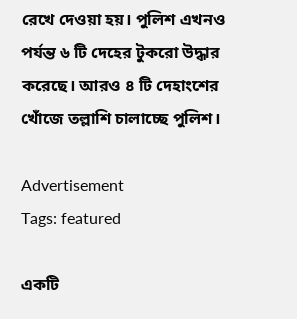রেখে দেওয়া হয়। পুলিশ এখনও পর্যন্ত ৬ টি দেহের টুকরো উদ্ধার করেছে। আরও ৪ টি দেহাংশের খোঁজে তল্লাশি চালাচ্ছে পুলিশ।

Advertisement
Tags: featured

একটি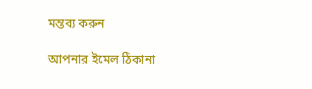মন্তব্য করুন

আপনার ইমেল ঠিকানা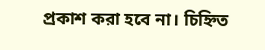প্রকাশ করা হবে না। চিহ্নিত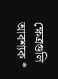ক্ষেত্রগুলি আবশ্যক *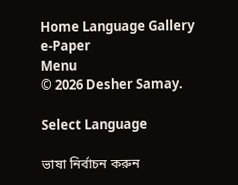Home Language Gallery e-Paper
Menu
© 2026 Desher Samay.

Select Language

ভাষা নির্বাচন করুন